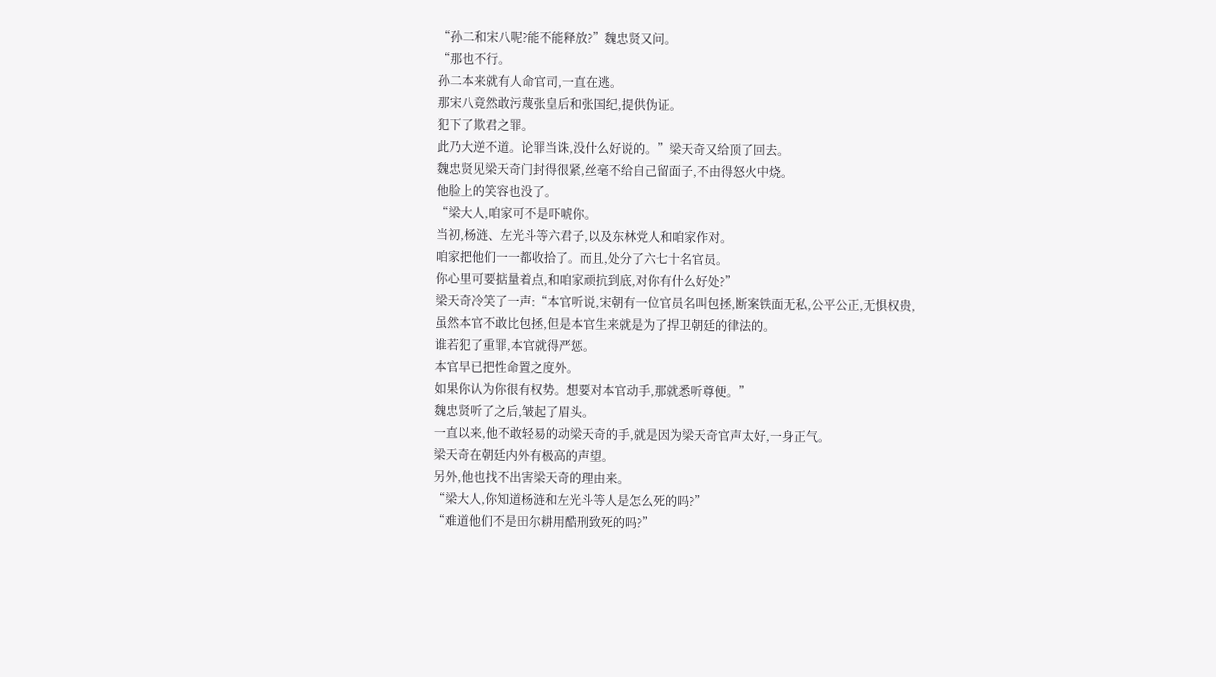“孙二和宋八呢?能不能释放?”魏忠贤又问。
“那也不行。
孙二本来就有人命官司,一直在逃。
那宋八竟然敢污蔑张皇后和张国纪,提供伪证。
犯下了欺君之罪。
此乃大逆不道。论罪当诛,没什么好说的。”梁天奇又给顶了回去。
魏忠贤见梁天奇门封得很紧,丝毫不给自己留面子,不由得怒火中烧。
他脸上的笑容也没了。
“梁大人,咱家可不是吓唬你。
当初,杨涟、左光斗等六君子,以及东林党人和咱家作对。
咱家把他们一一都收拾了。而且,处分了六七十名官员。
你心里可要掂量着点,和咱家顽抗到底,对你有什么好处?”
梁天奇冷笑了一声:“本官听说,宋朝有一位官员名叫包拯,断案铁面无私,公平公正,无惧权贵,
虽然本官不敢比包拯,但是本官生来就是为了捍卫朝廷的律法的。
谁若犯了重罪,本官就得严惩。
本官早已把性命置之度外。
如果你认为你很有权势。想要对本官动手,那就悉听尊便。”
魏忠贤听了之后,皱起了眉头。
一直以来,他不敢轻易的动梁天奇的手,就是因为梁天奇官声太好,一身正气。
梁天奇在朝廷内外有极高的声望。
另外,他也找不出害梁天奇的理由来。
“梁大人,你知道杨涟和左光斗等人是怎么死的吗?”
“难道他们不是田尔耕用酷刑致死的吗?”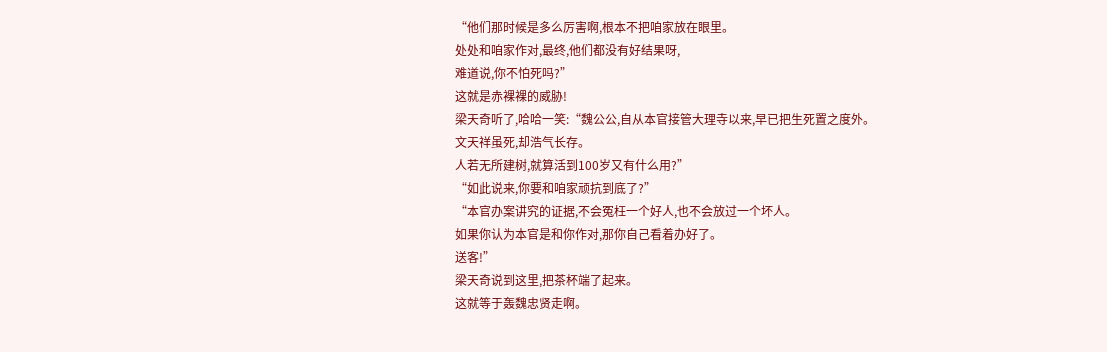“他们那时候是多么厉害啊,根本不把咱家放在眼里。
处处和咱家作对,最终,他们都没有好结果呀,
难道说,你不怕死吗?”
这就是赤裸裸的威胁!
梁天奇听了,哈哈一笑:“魏公公,自从本官接管大理寺以来,早已把生死置之度外。
文天祥虽死,却浩气长存。
人若无所建树,就算活到100岁又有什么用?”
“如此说来,你要和咱家顽抗到底了?”
“本官办案讲究的证据,不会冤枉一个好人,也不会放过一个坏人。
如果你认为本官是和你作对,那你自己看着办好了。
送客!”
梁天奇说到这里,把茶杯端了起来。
这就等于轰魏忠贤走啊。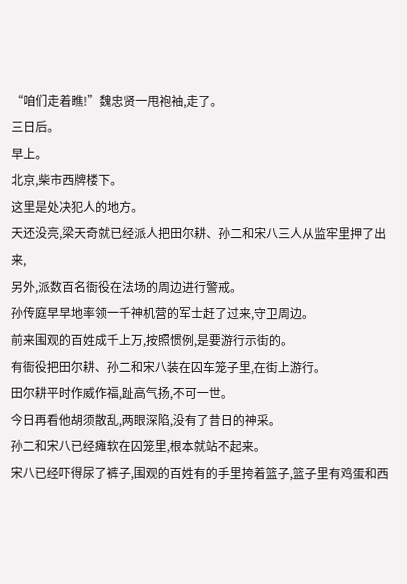“咱们走着瞧!”魏忠贤一甩袍袖,走了。
三日后。
早上。
北京,柴市西牌楼下。
这里是处决犯人的地方。
天还没亮,梁天奇就已经派人把田尔耕、孙二和宋八三人从监牢里押了出来,
另外,派数百名衙役在法场的周边进行警戒。
孙传庭早早地率领一千神机营的军士赶了过来,守卫周边。
前来围观的百姓成千上万,按照惯例,是要游行示街的。
有衙役把田尔耕、孙二和宋八装在囚车笼子里,在街上游行。
田尔耕平时作威作福,趾高气扬,不可一世。
今日再看他胡须散乱,两眼深陷,没有了昔日的神采。
孙二和宋八已经瘫软在囚笼里,根本就站不起来。
宋八已经吓得尿了裤子,围观的百姓有的手里挎着篮子,篮子里有鸡蛋和西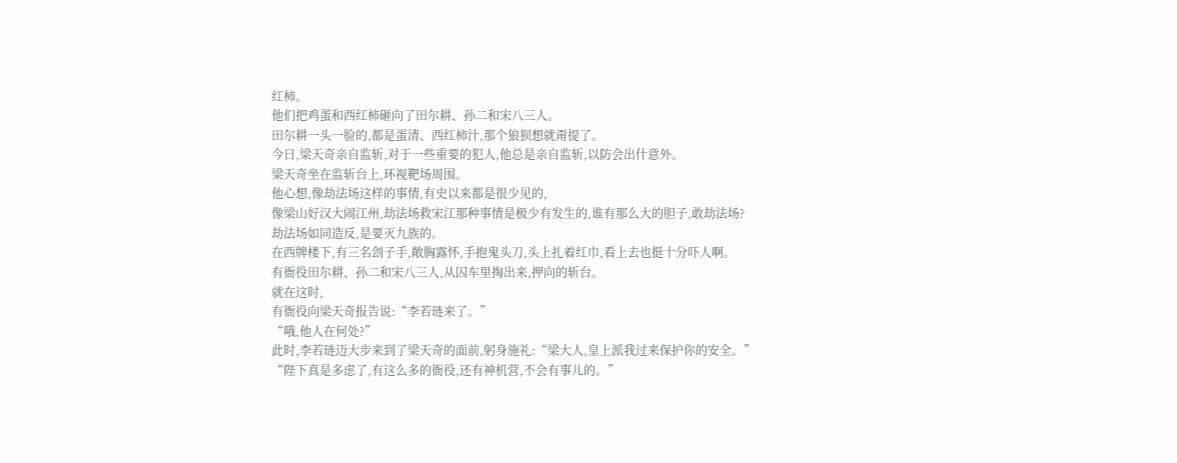红柿。
他们把鸡蛋和西红柿砸向了田尔耕、孙二和宋八三人。
田尔耕一头一脸的,都是蛋清、西红柿汁,那个狼狈想就甭提了。
今日,梁天奇亲自监斩,对于一些重要的犯人,他总是亲自监斩,以防会出什意外。
梁天奇坐在监斩台上,环视靶场周围。
他心想,像劫法场这样的事情,有史以来都是很少见的,
像梁山好汉大闹江州,劫法场救宋江那种事情是极少有发生的,谁有那么大的胆子,敢劫法场?
劫法场如同造反,是要灭九族的。
在西牌楼下,有三名刽子手,敞胸露怀,手抱鬼头刀,头上扎着红巾,看上去也挺十分吓人啊。
有衙役田尔耕、孙二和宋八三人,从囚车里掏出来,押向的斩台。
就在这时,
有衙役向梁天奇报告说:“李若琏来了。”
“哦,他人在何处?”
此时,李若琏迈大步来到了梁天奇的面前,躬身施礼:“梁大人,皇上派我过来保护你的安全。”
“陛下真是多虑了,有这么多的衙役,还有神机营,不会有事儿的。”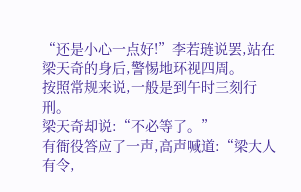“还是小心一点好!”李若琏说罢,站在梁天奇的身后,警惕地环视四周。
按照常规来说,一般是到午时三刻行刑。
梁天奇却说:“不必等了。”
有衙役答应了一声,高声喊道:“梁大人有令,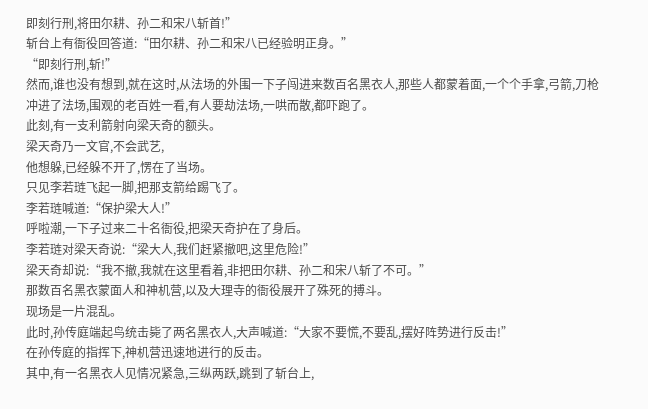即刻行刑,将田尔耕、孙二和宋八斩首!”
斩台上有衙役回答道:“田尔耕、孙二和宋八已经验明正身。”
“即刻行刑,斩!”
然而,谁也没有想到,就在这时,从法场的外围一下子闯进来数百名黑衣人,那些人都蒙着面,一个个手拿,弓箭,刀枪冲进了法场,围观的老百姓一看,有人要劫法场,一哄而散,都吓跑了。
此刻,有一支利箭射向梁天奇的额头。
梁天奇乃一文官,不会武艺,
他想躲,已经躲不开了,愣在了当场。
只见李若琏飞起一脚,把那支箭给踢飞了。
李若琏喊道:“保护梁大人!”
呼啦潮,一下子过来二十名衙役,把梁天奇护在了身后。
李若琏对梁天奇说:“梁大人,我们赶紧撤吧,这里危险!”
梁天奇却说:“我不撤,我就在这里看着,非把田尔耕、孙二和宋八斩了不可。”
那数百名黑衣蒙面人和神机营,以及大理寺的衙役展开了殊死的搏斗。
现场是一片混乱。
此时,孙传庭端起鸟统击毙了两名黑衣人,大声喊道:“大家不要慌,不要乱,摆好阵势进行反击!”
在孙传庭的指挥下,神机营迅速地进行的反击。
其中,有一名黑衣人见情况紧急,三纵两跃,跳到了斩台上,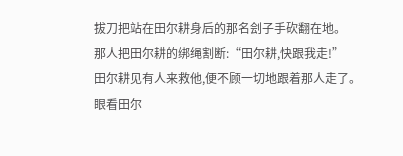拔刀把站在田尔耕身后的那名刽子手砍翻在地。
那人把田尔耕的绑绳割断:“田尔耕,快跟我走!”
田尔耕见有人来救他,便不顾一切地跟着那人走了。
眼看田尔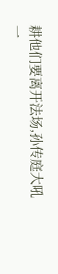耕他们要离开法场,孙传庭大吼一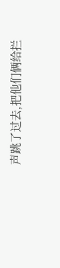声跳了过去,把他们俩给拦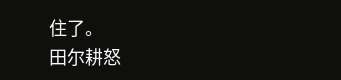住了。
田尔耕怒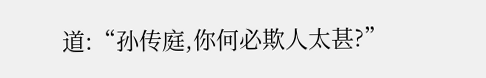道:“孙传庭,你何必欺人太甚?”